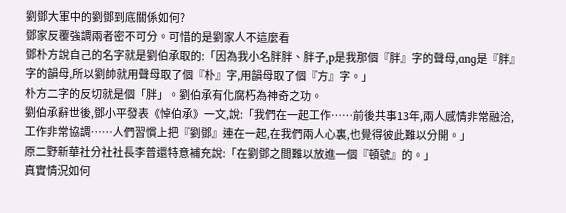劉鄧大軍中的劉鄧到底關係如何?
鄧家反覆強調兩者密不可分。可惜的是劉家人不這麼看
鄧朴方說自己的名字就是劉伯承取的:「因為我小名胖胖、胖子,p是我那個『胖』字的聲母,ɑnɡ是『胖』字的韻母,所以劉帥就用聲母取了個『朴』字,用韻母取了個『方』字。」
朴方二字的反切就是個「胖」。劉伯承有化腐朽為神奇之功。
劉伯承辭世後,鄧小平發表《悼伯承》一文,說:「我們在一起工作……前後共事13年,兩人感情非常融洽,工作非常協調……人們習慣上把『劉鄧』連在一起,在我們兩人心裏,也覺得彼此難以分開。」
原二野新華社分社社長李普還特意補充說:「在劉鄧之間難以放進一個『頓號』的。」
真實情況如何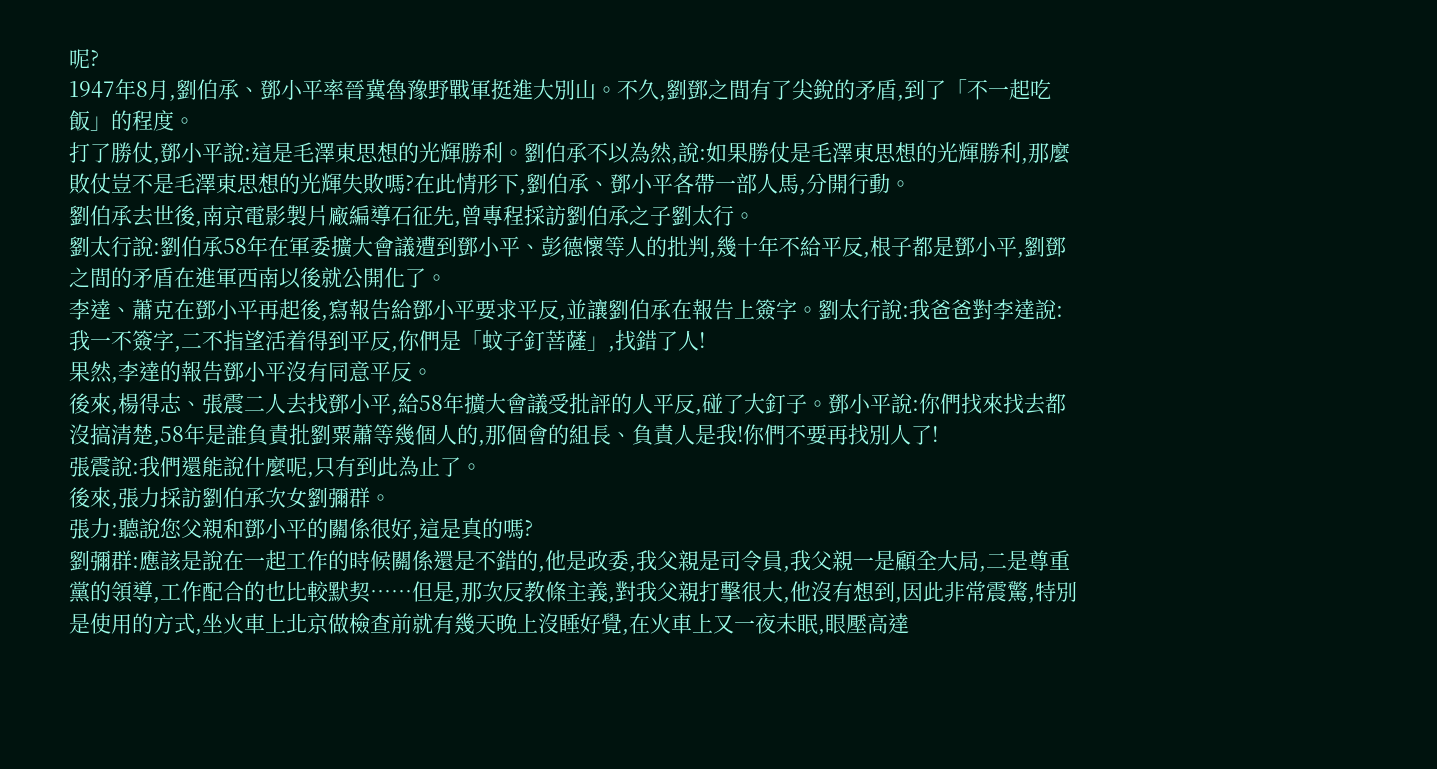呢?
1947年8月,劉伯承、鄧小平率晉冀魯豫野戰軍挺進大別山。不久,劉鄧之間有了尖銳的矛盾,到了「不一起吃飯」的程度。
打了勝仗,鄧小平說:這是毛澤東思想的光輝勝利。劉伯承不以為然,說:如果勝仗是毛澤東思想的光輝勝利,那麼敗仗豈不是毛澤東思想的光輝失敗嗎?在此情形下,劉伯承、鄧小平各帶一部人馬,分開行動。
劉伯承去世後,南京電影製片廠編導石征先,曾專程採訪劉伯承之子劉太行。
劉太行說:劉伯承58年在軍委擴大會議遭到鄧小平、彭德懷等人的批判,幾十年不給平反,根子都是鄧小平,劉鄧之間的矛盾在進軍西南以後就公開化了。
李達、蕭克在鄧小平再起後,寫報告給鄧小平要求平反,並讓劉伯承在報告上簽字。劉太行說:我爸爸對李達說:我一不簽字,二不指望活着得到平反,你們是「蚊子釘菩薩」,找錯了人!
果然,李達的報告鄧小平沒有同意平反。
後來,楊得志、張震二人去找鄧小平,給58年擴大會議受批評的人平反,碰了大釘子。鄧小平說:你們找來找去都沒搞清楚,58年是誰負責批劉粟蕭等幾個人的,那個會的組長、負責人是我!你們不要再找別人了!
張震說:我們還能說什麼呢,只有到此為止了。
後來,張力採訪劉伯承次女劉彌群。
張力:聽說您父親和鄧小平的關係很好,這是真的嗎?
劉彌群:應該是說在一起工作的時候關係還是不錯的,他是政委,我父親是司令員,我父親一是顧全大局,二是尊重黨的領導,工作配合的也比較默契……但是,那次反教條主義,對我父親打擊很大,他沒有想到,因此非常震驚,特別是使用的方式,坐火車上北京做檢查前就有幾天晚上沒睡好覺,在火車上又一夜未眠,眼壓高達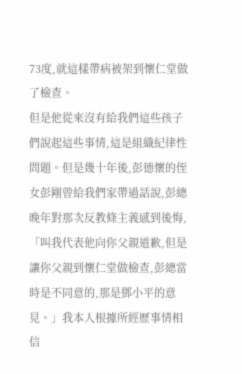73度,就這樣帶病被架到懷仁堂做了檢查。
但是他從來沒有給我們這些孩子們說起這些事情,這是組織紀律性問題。但是幾十年後,彭德懷的侄女彭剛曾給我們家帶過話說,彭總晚年對那次反教條主義感到後悔,「叫我代表他向你父親道歉,但是讓你父親到懷仁堂做檢查,彭總當時是不同意的,那是鄧小平的意見。」我本人根據所經歷事情相信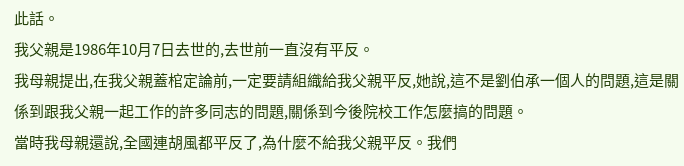此話。
我父親是1986年10月7日去世的,去世前一直沒有平反。
我母親提出,在我父親蓋棺定論前,一定要請組織給我父親平反,她說,這不是劉伯承一個人的問題,這是關係到跟我父親一起工作的許多同志的問題,關係到今後院校工作怎麼搞的問題。
當時我母親還說,全國連胡風都平反了,為什麼不給我父親平反。我們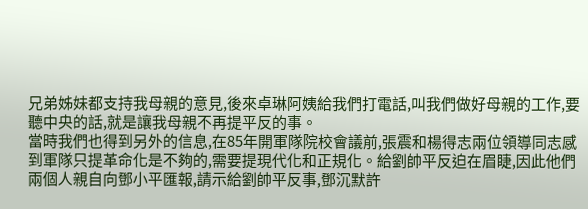兄弟姊妹都支持我母親的意見,後來卓琳阿姨給我們打電話,叫我們做好母親的工作,要聽中央的話,就是讓我母親不再提平反的事。
當時我們也得到另外的信息,在85年開軍隊院校會議前,張震和楊得志兩位領導同志感到軍隊只提革命化是不夠的,需要提現代化和正規化。給劉帥平反迫在眉睫,因此他們兩個人親自向鄧小平匯報,請示給劉帥平反事,鄧沉默許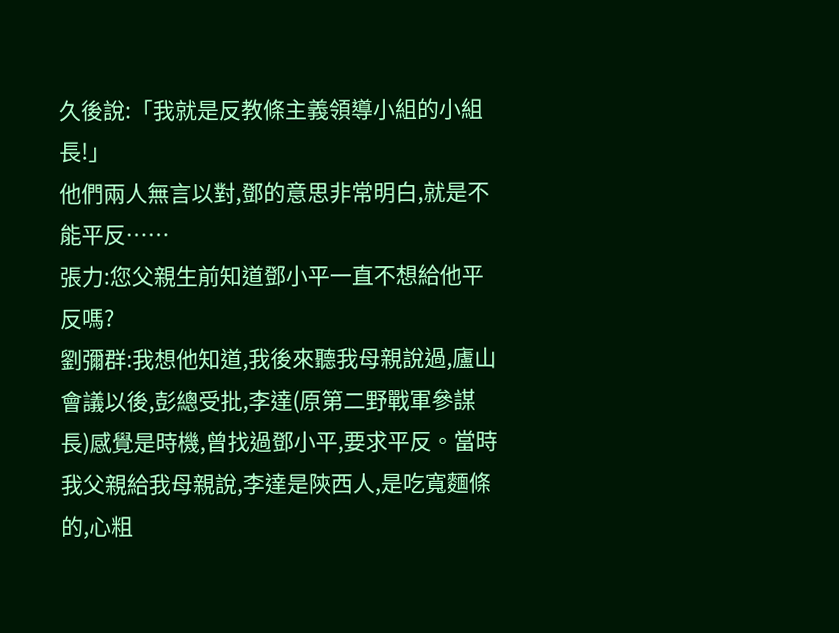久後說:「我就是反教條主義領導小組的小組長!」
他們兩人無言以對,鄧的意思非常明白,就是不能平反……
張力:您父親生前知道鄧小平一直不想給他平反嗎?
劉彌群:我想他知道,我後來聽我母親說過,廬山會議以後,彭總受批,李達(原第二野戰軍參謀長)感覺是時機,曾找過鄧小平,要求平反。當時我父親給我母親說,李達是陝西人,是吃寬麵條的,心粗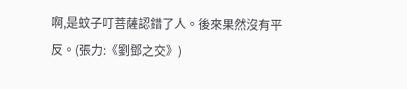啊,是蚊子叮菩薩認錯了人。後來果然沒有平反。(張力:《劉鄧之交》)